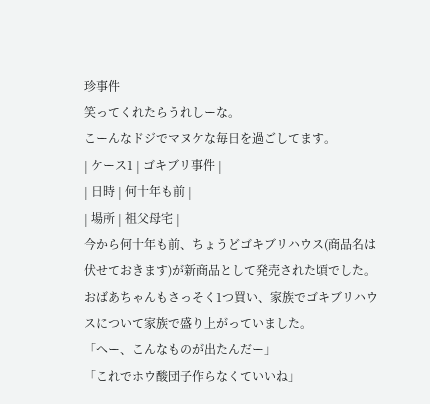珍事件
笑ってくれたらうれしーな。
こーんなドジでマヌケな毎日を過ごしてます。
| ケース1 | ゴキブリ事件 |
| 日時 | 何十年も前 |
| 場所 | 祖父母宅 |
今から何十年も前、ちょうどゴキブリハウス(商品名は伏せておきます)が新商品として発売された頃でした。
おばあちゃんもさっそく1つ買い、家族でゴキブリハウスについて家族で盛り上がっていました。
「へー、こんなものが出たんだー」
「これでホウ酸団子作らなくていいね」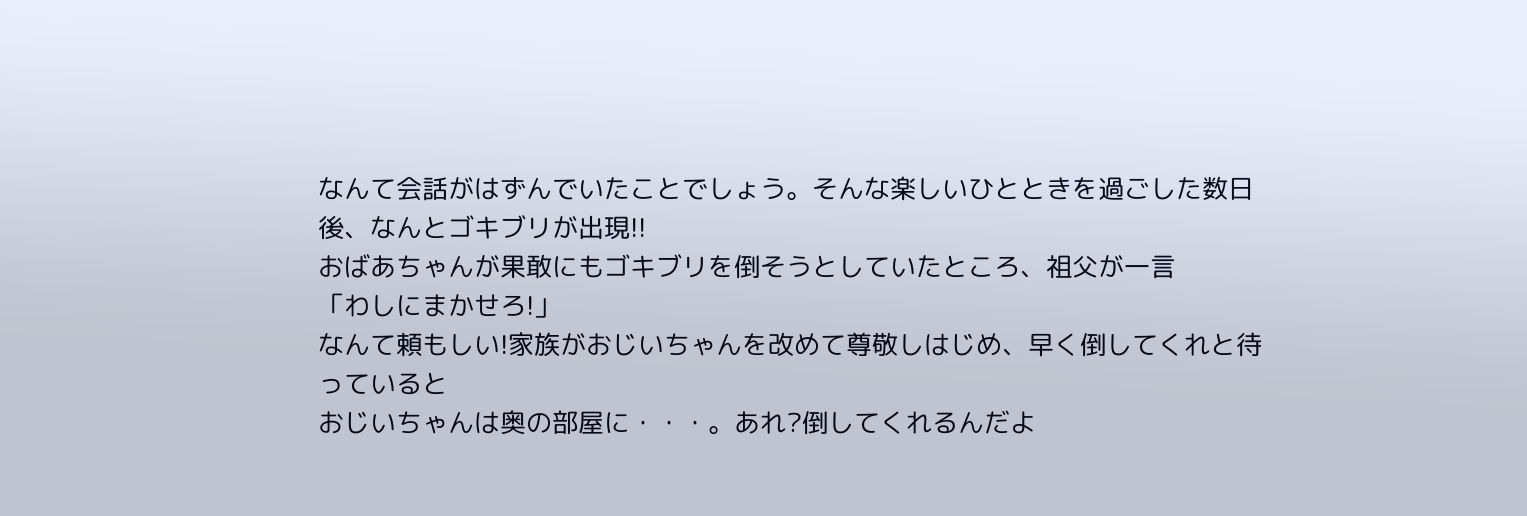なんて会話がはずんでいたことでしょう。そんな楽しいひとときを過ごした数日後、なんとゴキブリが出現!!
おばあちゃんが果敢にもゴキブリを倒そうとしていたところ、祖父が一言
「わしにまかせろ!」
なんて頼もしい!家族がおじいちゃんを改めて尊敬しはじめ、早く倒してくれと待っていると
おじいちゃんは奥の部屋に・・・。あれ?倒してくれるんだよ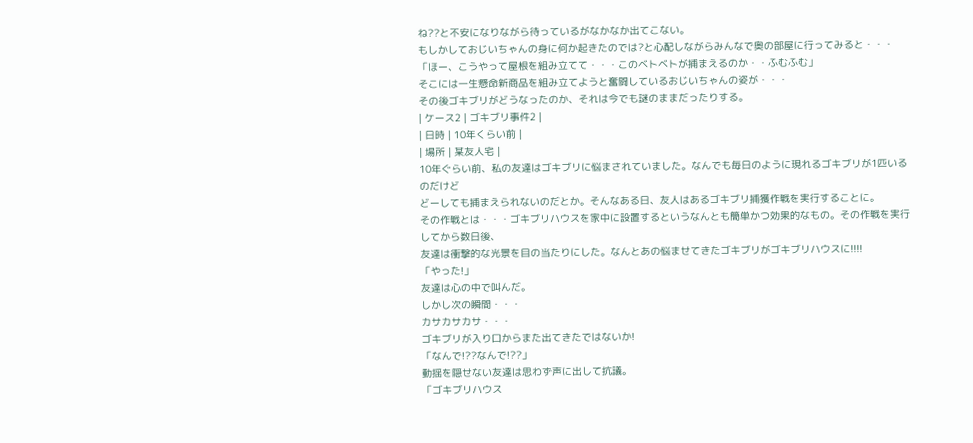ね??と不安になりながら待っているがなかなか出てこない。
もしかしておじいちゃんの身に何か起きたのでは?と心配しながらみんなで奥の部屋に行ってみると・・・
「ほー、こうやって屋根を組み立てて・・・このベトベトが捕まえるのか・・ふむふむ」
そこには一生懸命新商品を組み立てようと奮闘しているおじいちゃんの姿が・・・
その後ゴキブリがどうなったのか、それは今でも謎のままだったりする。
| ケース2 | ゴキブリ事件2 |
| 日時 | 10年くらい前 |
| 場所 | 某友人宅 |
10年ぐらい前、私の友達はゴキブリに悩まされていました。なんでも毎日のように現れるゴキブリが1匹いるのだけど
どーしても捕まえられないのだとか。そんなある日、友人はあるゴキブリ捕獲作戦を実行することに。
その作戦とは・・・ゴキブリハウスを家中に設置するというなんとも簡単かつ効果的なもの。その作戦を実行してから数日後、
友達は衝撃的な光景を目の当たりにした。なんとあの悩ませてきたゴキブリがゴキブリハウスに!!!!
「やった!」
友達は心の中で叫んだ。
しかし次の瞬間・・・
カサカサカサ・・・
ゴキブリが入り口からまた出てきたではないか!
「なんで!??なんで!??」
動揺を隠せない友達は思わず声に出して抗議。
「ゴキブリハウス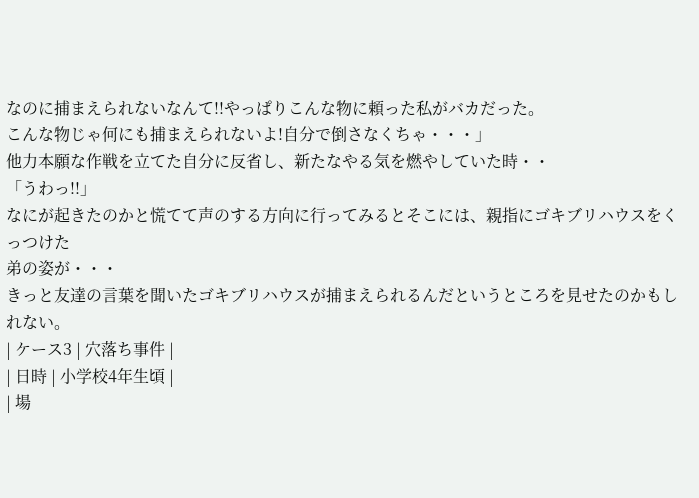なのに捕まえられないなんて!!やっぱりこんな物に頼った私がバカだった。
こんな物じゃ何にも捕まえられないよ!自分で倒さなくちゃ・・・」
他力本願な作戦を立てた自分に反省し、新たなやる気を燃やしていた時・・
「うわっ!!」
なにが起きたのかと慌てて声のする方向に行ってみるとそこには、親指にゴキブリハウスをくっつけた
弟の姿が・・・
きっと友達の言葉を聞いたゴキブリハウスが捕まえられるんだというところを見せたのかもしれない。
| ケース3 | 穴落ち事件 |
| 日時 | 小学校4年生頃 |
| 場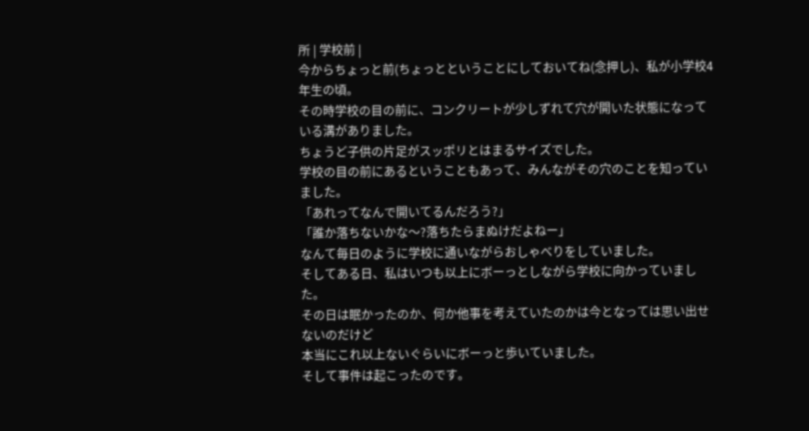所 | 学校前 |
今からちょっと前(ちょっとということにしておいてね(念押し)、私が小学校4年生の頃。
その時学校の目の前に、コンクリートが少しずれて穴が開いた状態になっている溝がありました。
ちょうど子供の片足がスッポリとはまるサイズでした。
学校の目の前にあるということもあって、みんながその穴のことを知っていました。
「あれってなんで開いてるんだろう?」
「誰か落ちないかな〜?落ちたらまぬけだよねー」
なんて毎日のように学校に通いながらおしゃべりをしていました。
そしてある日、私はいつも以上にボーっとしながら学校に向かっていました。
その日は眠かったのか、何か他事を考えていたのかは今となっては思い出せないのだけど
本当にこれ以上ないぐらいにボーっと歩いていました。
そして事件は起こったのです。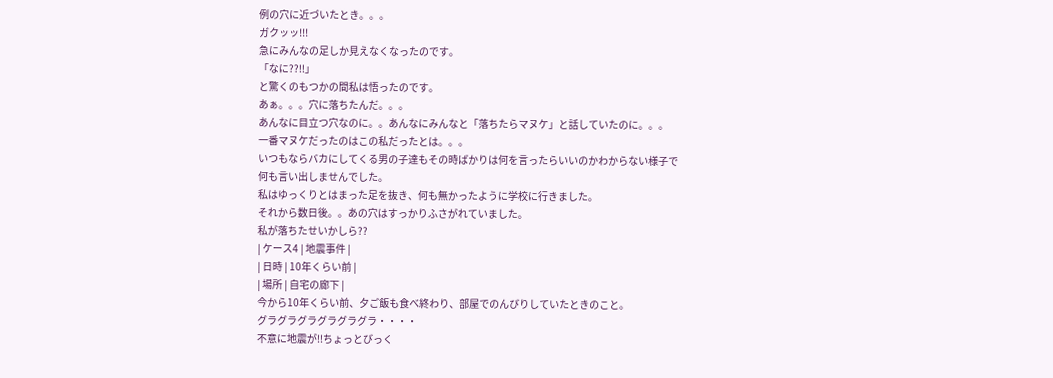例の穴に近づいたとき。。。
ガクッッ!!!
急にみんなの足しか見えなくなったのです。
「なに??!!」
と驚くのもつかの間私は悟ったのです。
あぁ。。。穴に落ちたんだ。。。
あんなに目立つ穴なのに。。あんなにみんなと「落ちたらマヌケ」と話していたのに。。。
一番マヌケだったのはこの私だったとは。。。
いつもならバカにしてくる男の子達もその時ばかりは何を言ったらいいのかわからない様子で
何も言い出しませんでした。
私はゆっくりとはまった足を抜き、何も無かったように学校に行きました。
それから数日後。。あの穴はすっかりふさがれていました。
私が落ちたせいかしら??
| ケース4 | 地震事件 |
| 日時 | 10年くらい前 |
| 場所 | 自宅の廊下 |
今から10年くらい前、夕ご飯も食べ終わり、部屋でのんびりしていたときのこと。
グラグラグラグラグラグラ・・・・
不意に地震が!!ちょっとびっく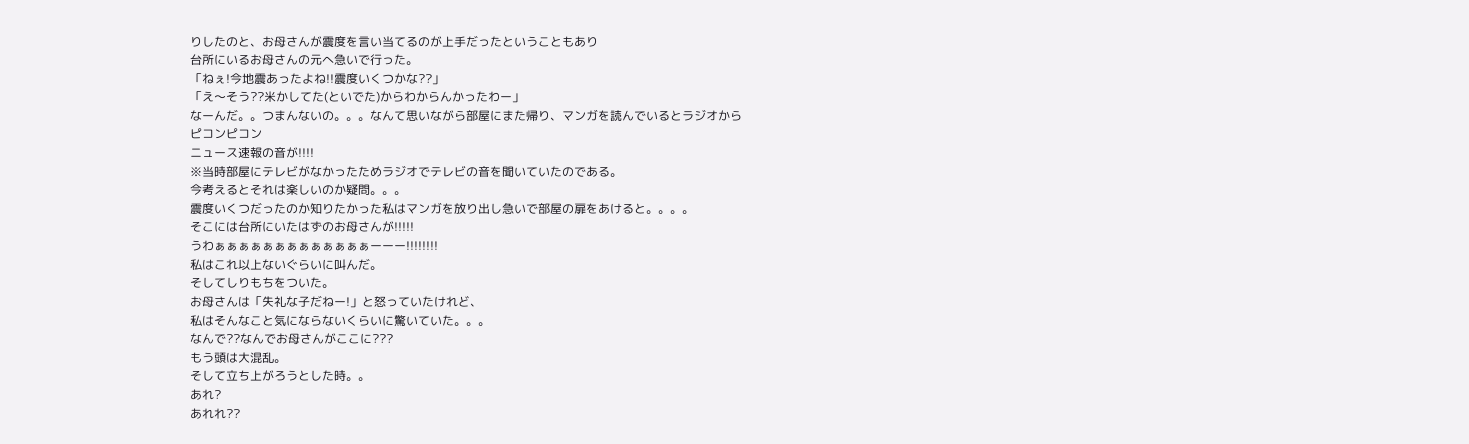りしたのと、お母さんが震度を言い当てるのが上手だったということもあり
台所にいるお母さんの元へ急いで行った。
「ねぇ!今地震あったよね!!震度いくつかな??」
「え〜そう??米かしてた(といでた)からわからんかったわー」
なーんだ。。つまんないの。。。なんて思いながら部屋にまた帰り、マンガを読んでいるとラジオから
ピコンピコン
ニュース速報の音が!!!!
※当時部屋にテレビがなかったためラジオでテレビの音を聞いていたのである。
今考えるとそれは楽しいのか疑問。。。
震度いくつだったのか知りたかった私はマンガを放り出し急いで部屋の扉をあけると。。。。
そこには台所にいたはずのお母さんが!!!!!
うわぁぁぁぁぁぁぁぁぁぁぁぁぁーーー!!!!!!!!
私はこれ以上ないぐらいに叫んだ。
そしてしりもちをついた。
お母さんは「失礼な子だねー!」と怒っていたけれど、
私はそんなこと気にならないくらいに驚いていた。。。
なんで??なんでお母さんがここに???
もう頭は大混乱。
そして立ち上がろうとした時。。
あれ?
あれれ??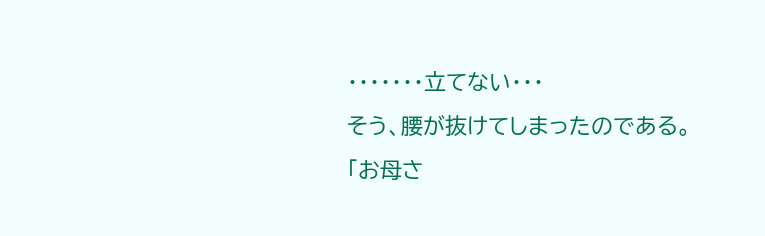・・・・・・・立てない・・・
そう、腰が抜けてしまったのである。
「お母さ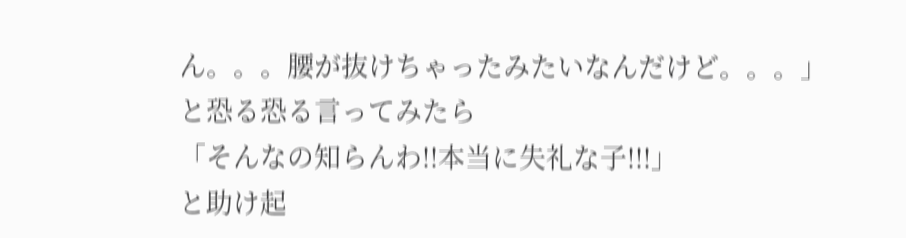ん。。。腰が抜けちゃったみたいなんだけど。。。」
と恐る恐る言ってみたら
「そんなの知らんわ!!本当に失礼な子!!!」
と助け起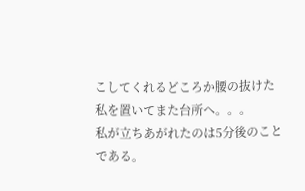こしてくれるどころか腰の抜けた私を置いてまた台所へ。。。
私が立ちあがれたのは5分後のことである。